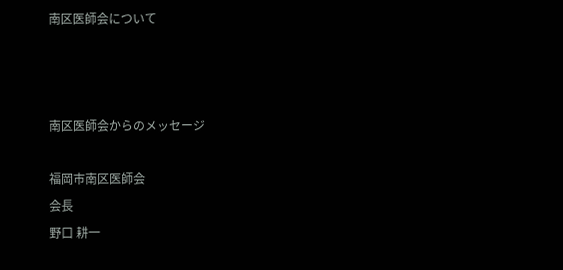南区医師会について



南区医師会からのメッセージ

福岡市南区医師会
会長
野口 耕一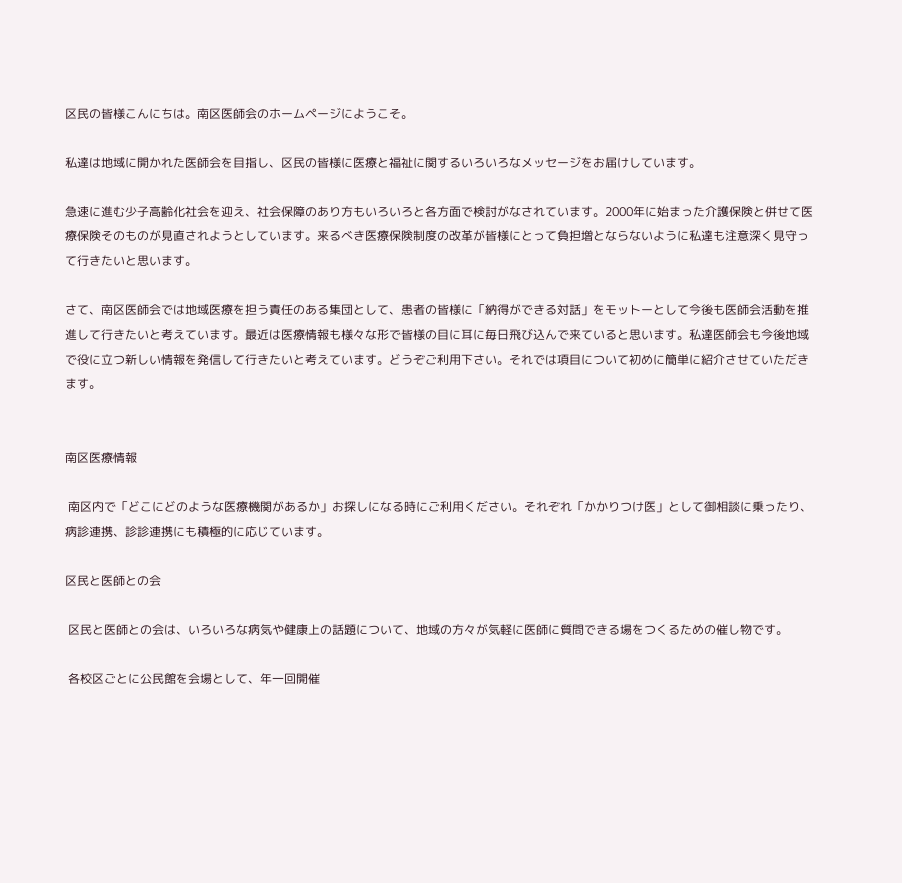区民の皆様こんにちは。南区医師会のホームページにようこそ。

私達は地域に開かれた医師会を目指し、区民の皆様に医療と福祉に関するいろいろなメッセージをお届けしています。

急速に進む少子高齢化社会を迎え、社会保障のあり方もいろいろと各方面で検討がなされています。2000年に始まった介護保険と併せて医療保険そのものが見直されようとしています。来るべき医療保険制度の改革が皆様にとって負担増とならないように私達も注意深く見守って行きたいと思います。

さて、南区医師会では地域医療を担う責任のある集団として、患者の皆様に「納得ができる対話」をモットーとして今後も医師会活動を推進して行きたいと考えています。最近は医療情報も様々な形で皆様の目に耳に毎日飛び込んで来ていると思います。私達医師会も今後地域で役に立つ新しい情報を発信して行きたいと考えています。どうぞご利用下さい。それでは項目について初めに簡単に紹介させていただきます。


南区医療情報

 南区内で「どこにどのような医療機関があるか」お探しになる時にご利用ください。それぞれ「かかりつけ医」として御相談に乗ったり、病診連携、診診連携にも積極的に応じています。

区民と医師との会

 区民と医師との会は、いろいろな病気や健康上の話題について、地域の方々が気軽に医師に質問できる場をつくるための催し物です。

 各校区ごとに公民館を会場として、年一回開催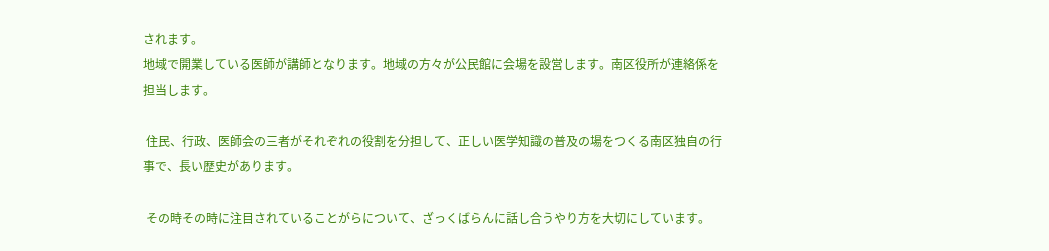されます。
地域で開業している医師が講師となります。地域の方々が公民館に会場を設営します。南区役所が連絡係を担当します。

 住民、行政、医師会の三者がそれぞれの役割を分担して、正しい医学知識の普及の場をつくる南区独自の行事で、長い歴史があります。

 その時その時に注目されていることがらについて、ざっくばらんに話し合うやり方を大切にしています。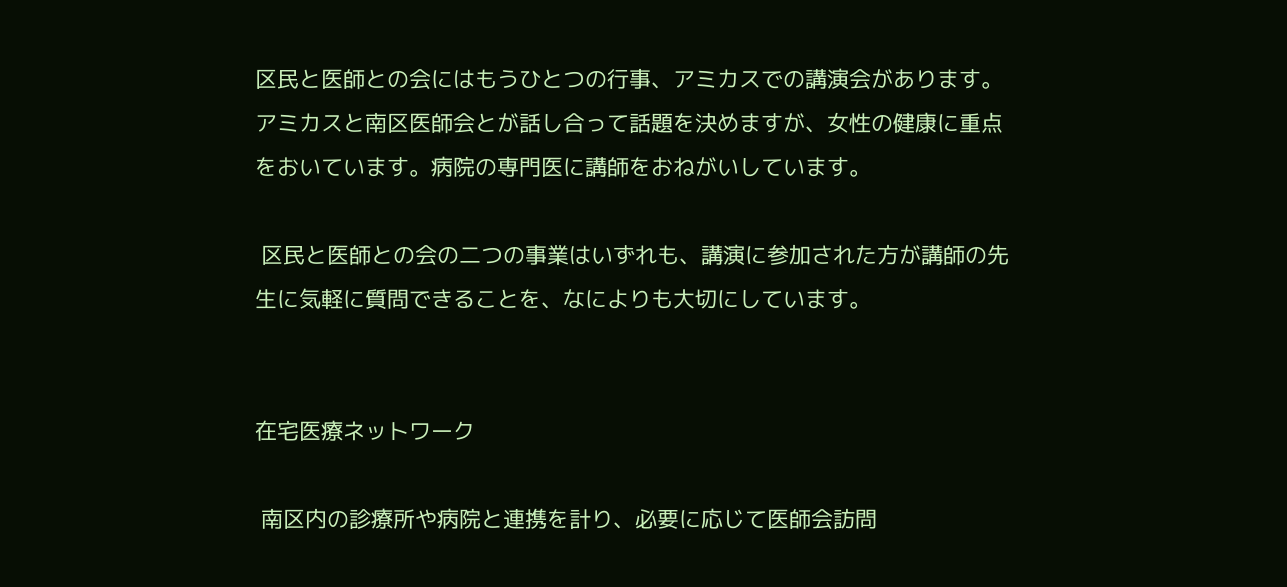区民と医師との会にはもうひとつの行事、アミカスでの講演会があります。アミカスと南区医師会とが話し合って話題を決めますが、女性の健康に重点をおいています。病院の専門医に講師をおねがいしています。

 区民と医師との会の二つの事業はいずれも、講演に参加された方が講師の先生に気軽に質問できることを、なによりも大切にしています。


在宅医療ネットワーク

 南区内の診療所や病院と連携を計り、必要に応じて医師会訪問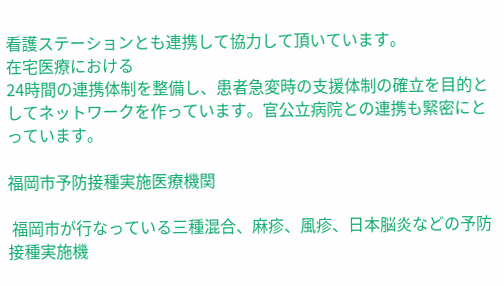看護ステーションとも連携して協力して頂いています。
在宅医療における
24時間の連携体制を整備し、患者急変時の支援体制の確立を目的としてネットワークを作っています。官公立病院との連携も緊密にとっています。

福岡市予防接種実施医療機関

 福岡市が行なっている三種混合、麻疹、風疹、日本脳炎などの予防接種実施機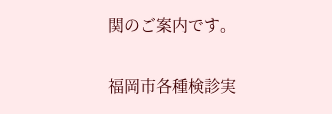関のご案内です。

福岡市各種検診実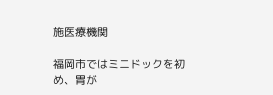施医療機関

福岡市ではミニドックを初め、胃が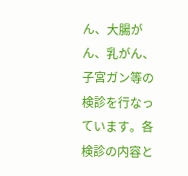ん、大腸がん、乳がん、子宮ガン等の検診を行なっています。各検診の内容と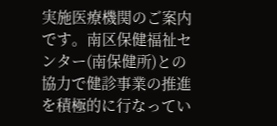実施医療機関のご案内です。南区保健福祉センター(南保健所)との協力で健診事業の推進を積極的に行なってい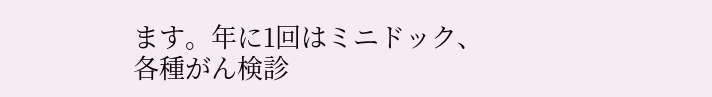ます。年に1回はミニドック、各種がん検診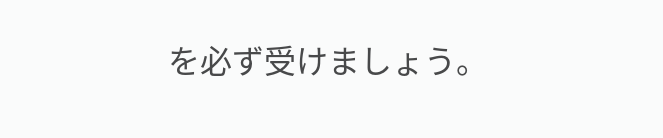を必ず受けましょう。